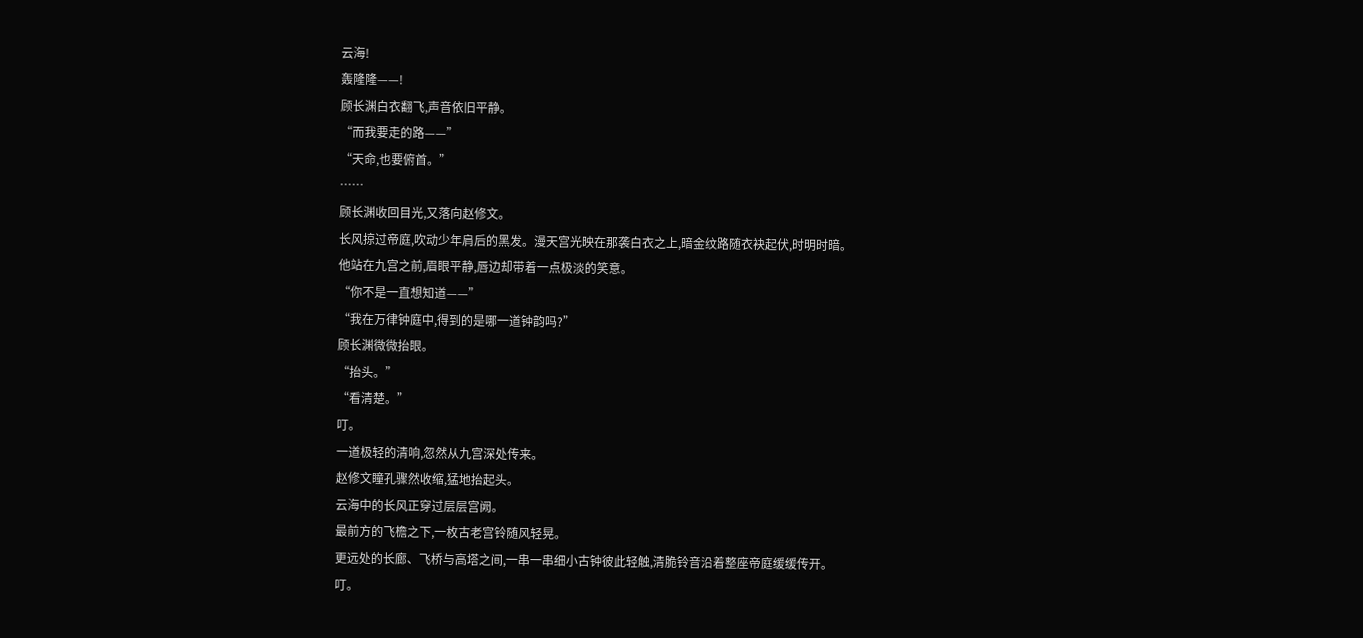云海!
轰隆隆——!
顾长渊白衣翻飞,声音依旧平静。
“而我要走的路——”
“天命,也要俯首。”
……
顾长渊收回目光,又落向赵修文。
长风掠过帝庭,吹动少年肩后的黑发。漫天宫光映在那袭白衣之上,暗金纹路随衣袂起伏,时明时暗。
他站在九宫之前,眉眼平静,唇边却带着一点极淡的笑意。
“你不是一直想知道——”
“我在万律钟庭中,得到的是哪一道钟韵吗?”
顾长渊微微抬眼。
“抬头。”
“看清楚。”
叮。
一道极轻的清响,忽然从九宫深处传来。
赵修文瞳孔骤然收缩,猛地抬起头。
云海中的长风正穿过层层宫阙。
最前方的飞檐之下,一枚古老宫铃随风轻晃。
更远处的长廊、飞桥与高塔之间,一串一串细小古钟彼此轻触,清脆铃音沿着整座帝庭缓缓传开。
叮。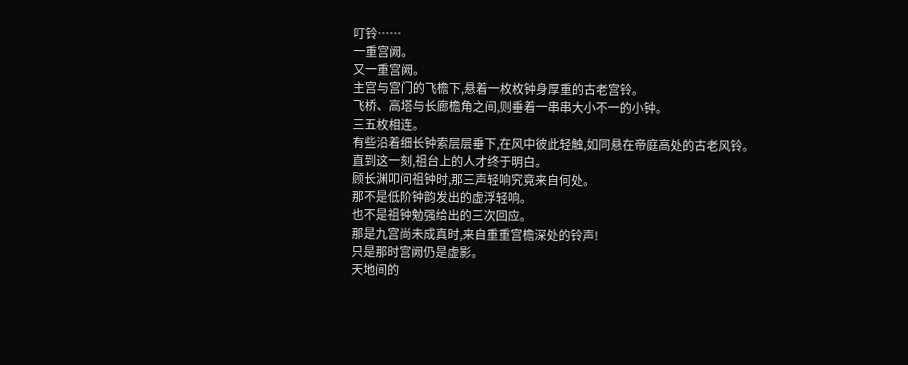叮铃……
一重宫阙。
又一重宫阙。
主宫与宫门的飞檐下,悬着一枚枚钟身厚重的古老宫铃。
飞桥、高塔与长廊檐角之间,则垂着一串串大小不一的小钟。
三五枚相连。
有些沿着细长钟索层层垂下,在风中彼此轻触,如同悬在帝庭高处的古老风铃。
直到这一刻,祖台上的人才终于明白。
顾长渊叩问祖钟时,那三声轻响究竟来自何处。
那不是低阶钟韵发出的虚浮轻响。
也不是祖钟勉强给出的三次回应。
那是九宫尚未成真时,来自重重宫檐深处的铃声!
只是那时宫阙仍是虚影。
天地间的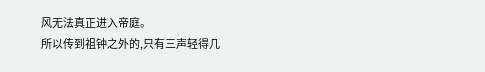风无法真正进入帝庭。
所以传到祖钟之外的,只有三声轻得几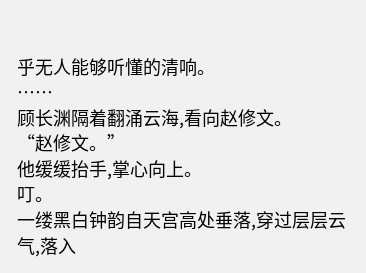乎无人能够听懂的清响。
……
顾长渊隔着翻涌云海,看向赵修文。
“赵修文。”
他缓缓抬手,掌心向上。
叮。
一缕黑白钟韵自天宫高处垂落,穿过层层云气,落入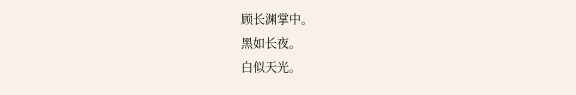顾长渊掌中。
黑如长夜。
白似天光。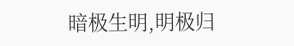暗极生明,明极归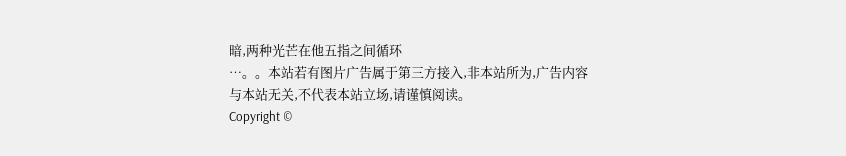暗,两种光芒在他五指之间循环
…。。本站若有图片广告属于第三方接入,非本站所为,广告内容与本站无关,不代表本站立场,请谨慎阅读。
Copyright ©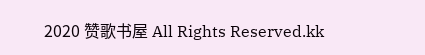2020 赞歌书屋 All Rights Reserved.kk